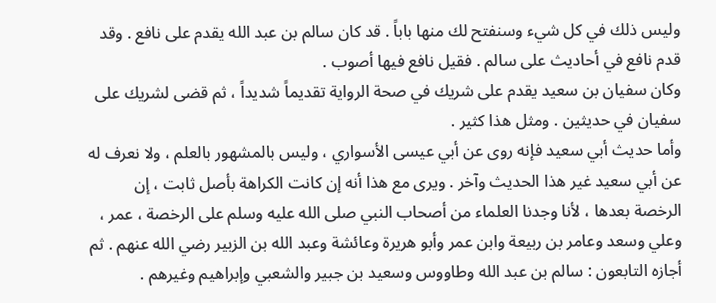وليس ذلك في كل شيء وسنفتح لك منها باباً . قد كان سالم بن عبد الله يقدم على نافع . وقد قدم نافع في أحاديث على سالم . فقيل نافع فيها أصوب .
وكان سفيان بن سعيد يقدم على شريك في صحة الرواية تقديماً شديداً ، ثم قضى لشريك على سفيان في حديثين . ومثل هذا كثير .
وأما حديث أبي سعيد فإنه روى عن أبي عيسى الأسواري ، وليس بالمشهور بالعلم ، ولا نعرف له عن أبي سعيد غير هذا الحديث وآخر . ويرى مع هذا أنه إن كانت الكراهة بأصل ثابت ، إن الرخصة بعدها ، لأنا وجدنا العلماء من أصحاب النبي صلى الله عليه وسلم على الرخصة ، عمر ، وعلي وسعد وعامر بن ربيعة وابن عمر وأبو هريرة وعائشة وعبد الله بن الزبير رضي الله عنهم . ثم أجازه التابعون : سالم بن عبد الله وطاووس وسعيد بن جبير والشعبي وإبراهيم وغيرهم .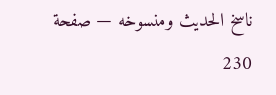ناسخ الحديث ومنسوخه — صفحة 230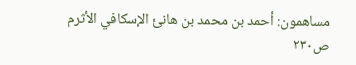مساهمون: أحمد بن محمد بن هانئ الإسكافي الأثرم
ص٢٣٠